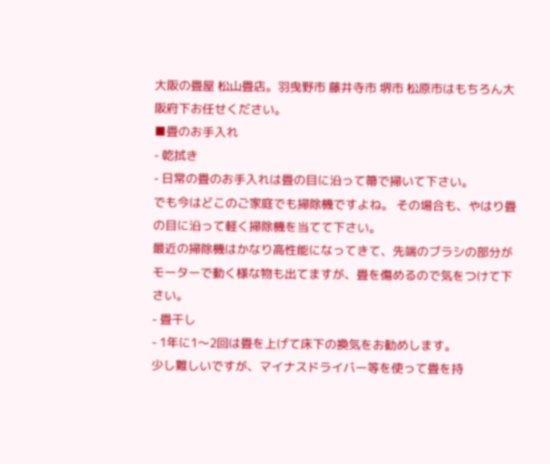大阪の畳屋 松山畳店。羽曳野市 藤井寺市 堺市 松原市はもちろん大阪府下お任せください。
■畳のお手入れ
- 乾拭き
- 日常の畳のお手入れは畳の目に沿って箒で掃いて下さい。
でも今はどこのご家庭でも掃除機ですよね。 その場合も、やはり畳の目に沿って軽く掃除機を当てて下さい。
最近の掃除機はかなり高性能になってきて、先端のブラシの部分がモーターで動く様な物も出てますが、畳を傷めるので気をつけて下さい。
- 畳干し
- 1年に1〜2回は畳を上げて床下の換気をお勧めします。
少し難しいですが、マイナスドライバー等を使って畳を持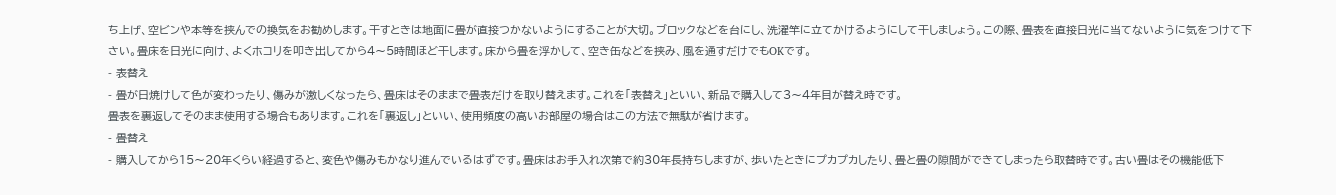ち上げ、空ビンや本等を挟んでの換気をお勧めします。干すときは地面に畳が直接つかないようにすることが大切。ブロックなどを台にし、洗濯竿に立てかけるようにして干しましょう。この際、畳表を直接日光に当てないように気をつけて下さい。畳床を日光に向け、よくホコリを叩き出してから4〜5時間ほど干します。床から畳を浮かして、空き缶などを挟み、風を通すだけでもOKです。
- 表替え
- 畳が日焼けして色が変わったり、傷みが激しくなったら、畳床はそのままで畳表だけを取り替えます。これを「表替え」といい、新品で購入して3〜4年目が替え時です。
畳表を裏返してそのまま使用する場合もあります。これを「裏返し」といい、使用頻度の高いお部屋の場合はこの方法で無駄が省けます。
- 畳替え
- 購入してから15〜20年くらい経過すると、変色や傷みもかなり進んでいるはずです。畳床はお手入れ次第で約30年長持ちしますが、歩いたときにプカプカしたり、畳と畳の隙間ができてしまったら取替時です。古い畳はその機能低下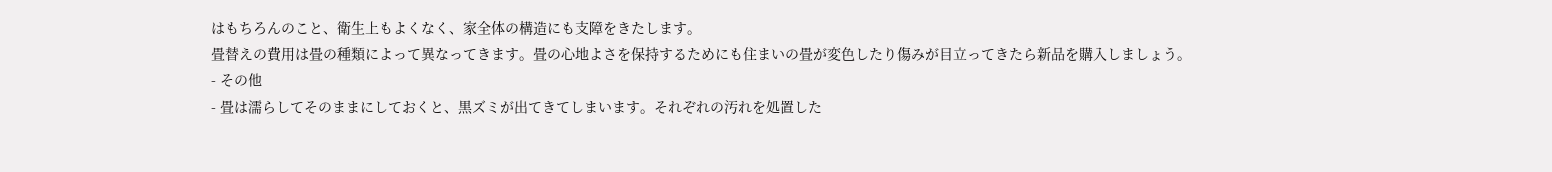はもちろんのこと、衛生上もよくなく、家全体の構造にも支障をきたします。
畳替えの費用は畳の種類によって異なってきます。畳の心地よさを保持するためにも住まいの畳が変色したり傷みが目立ってきたら新品を購入しましょう。
- その他
- 畳は濡らしてそのままにしておくと、黒ズミが出てきてしまいます。それぞれの汚れを処置した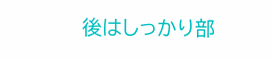後はしっかり部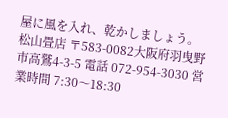屋に風を入れ、乾かしましょう。
松山畳店 〒583-0082大阪府羽曳野市高鷲4-3-5 電話 072-954-3030 営業時間 7:30〜18:30